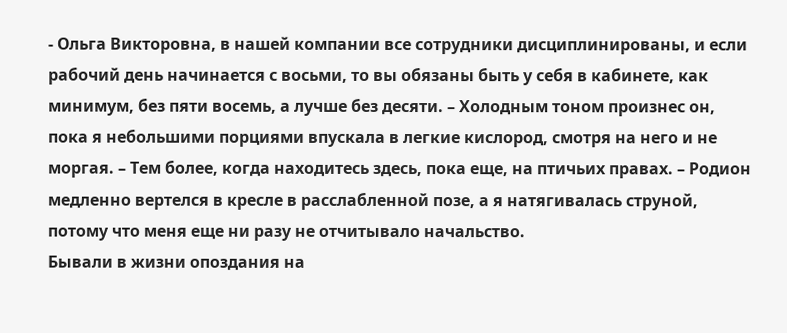- Ольга Викторовна, в нашей компании все сотрудники дисциплинированы, и если рабочий день начинается с восьми, то вы обязаны быть у себя в кабинете, как минимум, без пяти восемь, а лучше без десяти. – Холодным тоном произнес он, пока я небольшими порциями впускала в легкие кислород, смотря на него и не моргая. – Тем более, когда находитесь здесь, пока еще, на птичьих правах. – Родион медленно вертелся в кресле в расслабленной позе, а я натягивалась струной, потому что меня еще ни разу не отчитывало начальство.
Бывали в жизни опоздания на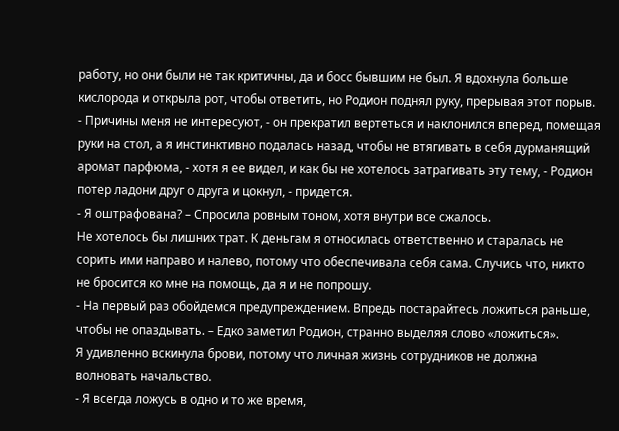работу, но они были не так критичны, да и босс бывшим не был. Я вдохнула больше кислорода и открыла рот, чтобы ответить, но Родион поднял руку, прерывая этот порыв.
- Причины меня не интересуют, - он прекратил вертеться и наклонился вперед, помещая руки на стол, а я инстинктивно подалась назад, чтобы не втягивать в себя дурманящий аромат парфюма, - хотя я ее видел, и как бы не хотелось затрагивать эту тему, - Родион потер ладони друг о друга и цокнул, - придется.
- Я оштрафована? – Спросила ровным тоном, хотя внутри все сжалось.
Не хотелось бы лишних трат. К деньгам я относилась ответственно и старалась не сорить ими направо и налево, потому что обеспечивала себя сама. Случись что, никто не бросится ко мне на помощь, да я и не попрошу.
- На первый раз обойдемся предупреждением. Впредь постарайтесь ложиться раньше, чтобы не опаздывать. – Едко заметил Родион, странно выделяя слово «ложиться».
Я удивленно вскинула брови, потому что личная жизнь сотрудников не должна волновать начальство.
- Я всегда ложусь в одно и то же время,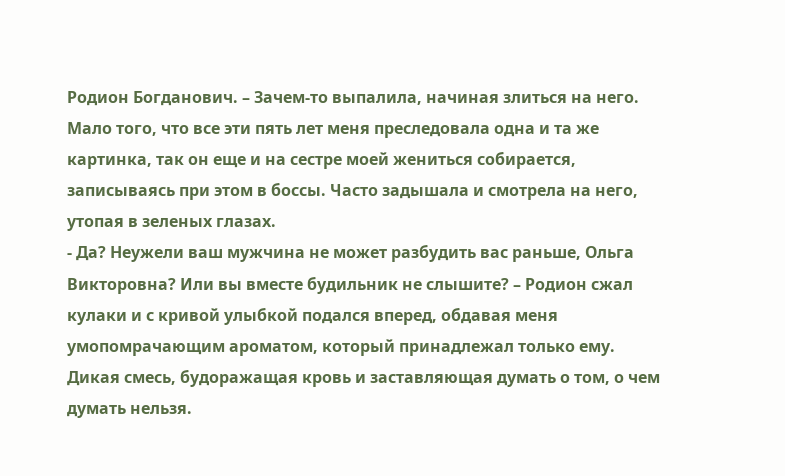Родион Богданович. – Зачем-то выпалила, начиная злиться на него.
Мало того, что все эти пять лет меня преследовала одна и та же картинка, так он еще и на сестре моей жениться собирается, записываясь при этом в боссы. Часто задышала и смотрела на него, утопая в зеленых глазах.
- Да? Неужели ваш мужчина не может разбудить вас раньше, Ольга Викторовна? Или вы вместе будильник не слышите? – Родион сжал кулаки и с кривой улыбкой подался вперед, обдавая меня умопомрачающим ароматом, который принадлежал только ему.
Дикая смесь, будоражащая кровь и заставляющая думать о том, о чем думать нельзя.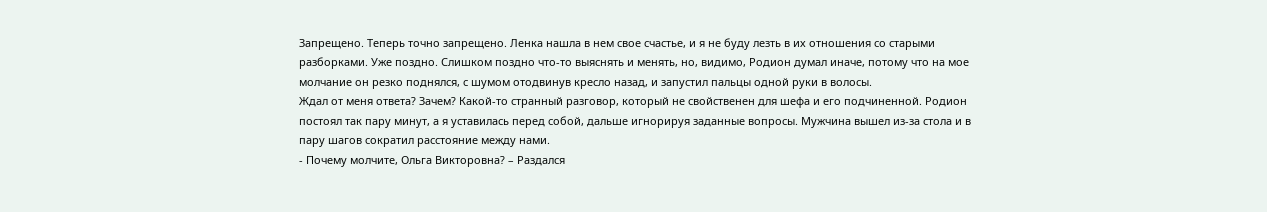Запрещено. Теперь точно запрещено. Ленка нашла в нем свое счастье, и я не буду лезть в их отношения со старыми разборками. Уже поздно. Слишком поздно что-то выяснять и менять, но, видимо, Родион думал иначе, потому что на мое молчание он резко поднялся, с шумом отодвинув кресло назад, и запустил пальцы одной руки в волосы.
Ждал от меня ответа? Зачем? Какой-то странный разговор, который не свойственен для шефа и его подчиненной. Родион постоял так пару минут, а я уставилась перед собой, дальше игнорируя заданные вопросы. Мужчина вышел из-за стола и в пару шагов сократил расстояние между нами.
- Почему молчите, Ольга Викторовна? – Раздался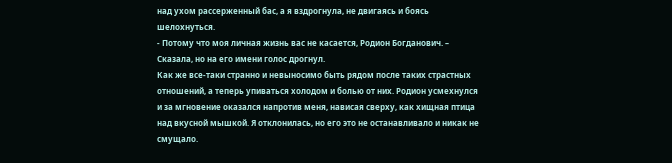над ухом рассерженный бас, а я вздрогнула, не двигаясь и боясь шелохнуться.
- Потому что моя личная жизнь вас не касается, Родион Богданович. – Сказала, но на его имени голос дрогнул.
Как же все-таки странно и невыносимо быть рядом после таких страстных отношений, а теперь упиваться холодом и болью от них. Родион усмехнулся и за мгновение оказался напротив меня, нависая сверху, как хищная птица над вкусной мышкой. Я отклонилась, но его это не останавливало и никак не смущало.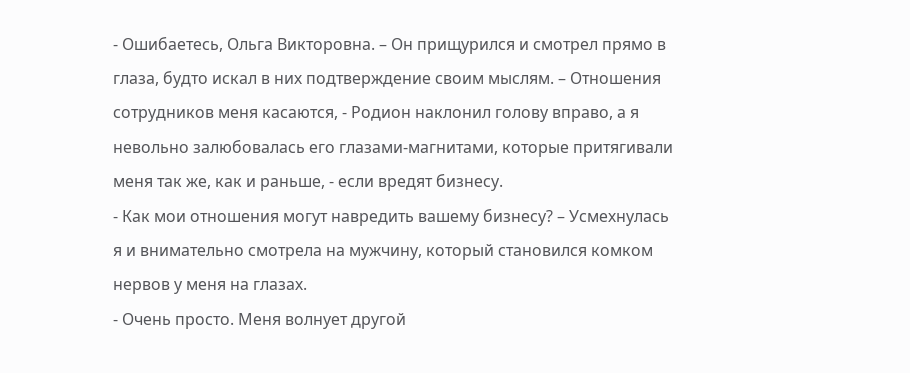- Ошибаетесь, Ольга Викторовна. – Он прищурился и смотрел прямо в глаза, будто искал в них подтверждение своим мыслям. – Отношения сотрудников меня касаются, - Родион наклонил голову вправо, а я невольно залюбовалась его глазами-магнитами, которые притягивали меня так же, как и раньше, - если вредят бизнесу.
- Как мои отношения могут навредить вашему бизнесу? – Усмехнулась я и внимательно смотрела на мужчину, который становился комком нервов у меня на глазах.
- Очень просто. Меня волнует другой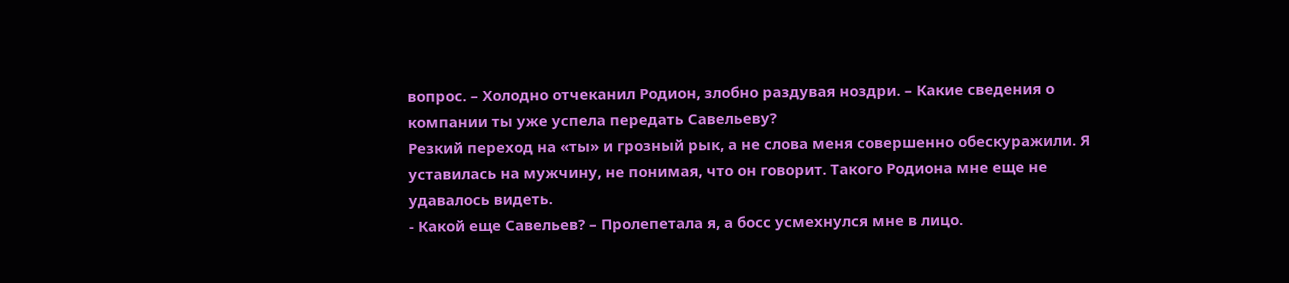вопрос. – Холодно отчеканил Родион, злобно раздувая ноздри. – Какие сведения о компании ты уже успела передать Савельеву?
Резкий переход на «ты» и грозный рык, а не слова меня совершенно обескуражили. Я уставилась на мужчину, не понимая, что он говорит. Такого Родиона мне еще не удавалось видеть.
- Какой еще Савельев? – Пролепетала я, а босс усмехнулся мне в лицо.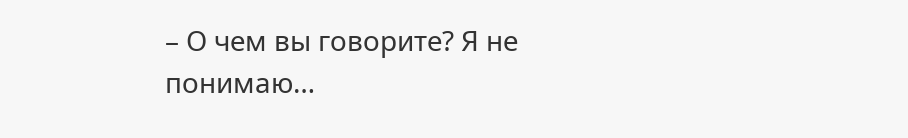– О чем вы говорите? Я не понимаю…